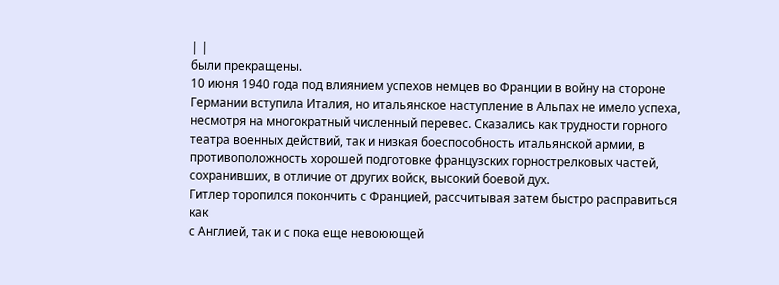| |
были прекращены.
10 июня 1940 года под влиянием успехов немцев во Франции в войну на стороне
Германии вступила Италия, но итальянское наступление в Альпах не имело успеха,
несмотря на многократный численный перевес. Сказались как трудности горного
театра военных действий, так и низкая боеспособность итальянской армии, в
противоположность хорошей подготовке французских горнострелковых частей,
сохранивших, в отличие от других войск, высокий боевой дух.
Гитлер торопился покончить с Францией, рассчитывая затем быстро расправиться
как
с Англией, так и с пока еще невоюющей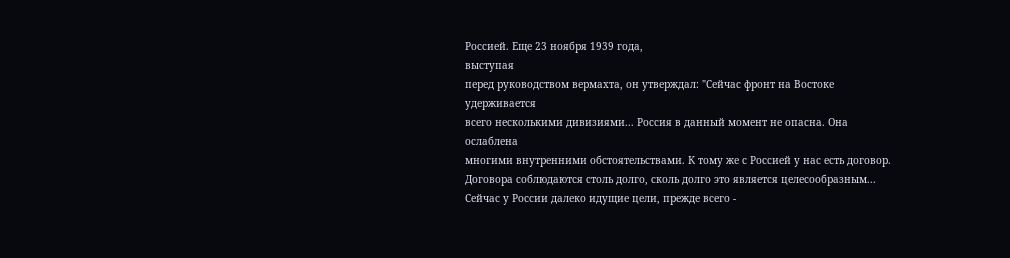Россией. Еще 23 ноября 1939 года,
выступая
перед руководством вермахта, он утверждал: "Сейчас фронт на Востоке
удерживается
всего несколькими дивизиями... Россия в данный момент не опасна. Она ослаблена
многими внутренними обстоятельствами. К тому же с Россией у нас есть договор.
Договора соблюдаются столь долго, сколь долго это является целесообразным...
Сейчас у России далеко идущие цели, прежде всего -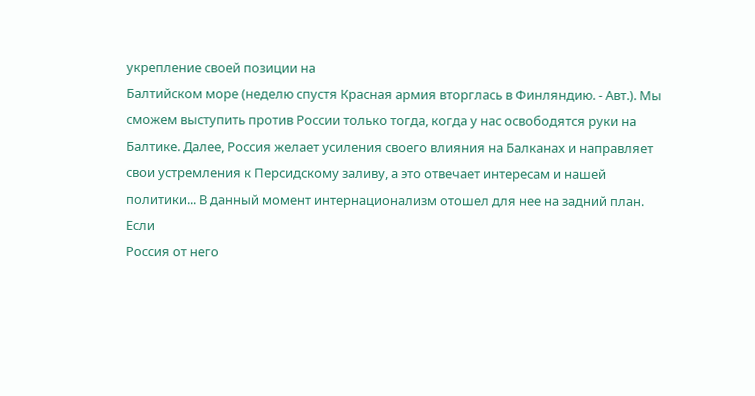укрепление своей позиции на
Балтийском море (неделю спустя Красная армия вторглась в Финляндию. - Авт.). Мы
сможем выступить против России только тогда, когда у нас освободятся руки на
Балтике. Далее, Россия желает усиления своего влияния на Балканах и направляет
свои устремления к Персидскому заливу, а это отвечает интересам и нашей
политики... В данный момент интернационализм отошел для нее на задний план.
Если
Россия от него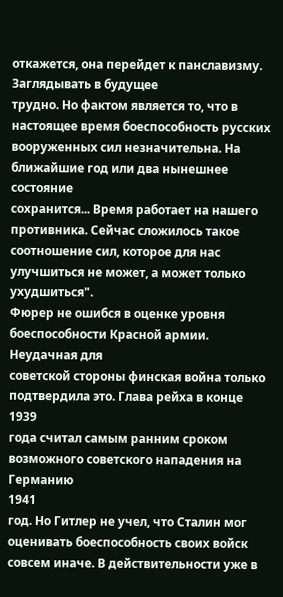откажется, она перейдет к панславизму. Заглядывать в будущее
трудно. Но фактом является то, что в настоящее время боеспособность русских
вооруженных сил незначительна. На ближайшие год или два нынешнее состояние
сохранится... Время работает на нашего противника. Сейчас сложилось такое
соотношение сил, которое для нас улучшиться не может, а может только
ухудшиться".
Фюрер не ошибся в оценке уровня боеспособности Красной армии. Неудачная для
советской стороны финская война только подтвердила это. Глава рейха в конце
1939
года считал самым ранним сроком возможного советского нападения на Германию
1941
год. Но Гитлер не учел, что Сталин мог оценивать боеспособность своих войск
совсем иначе. В действительности уже в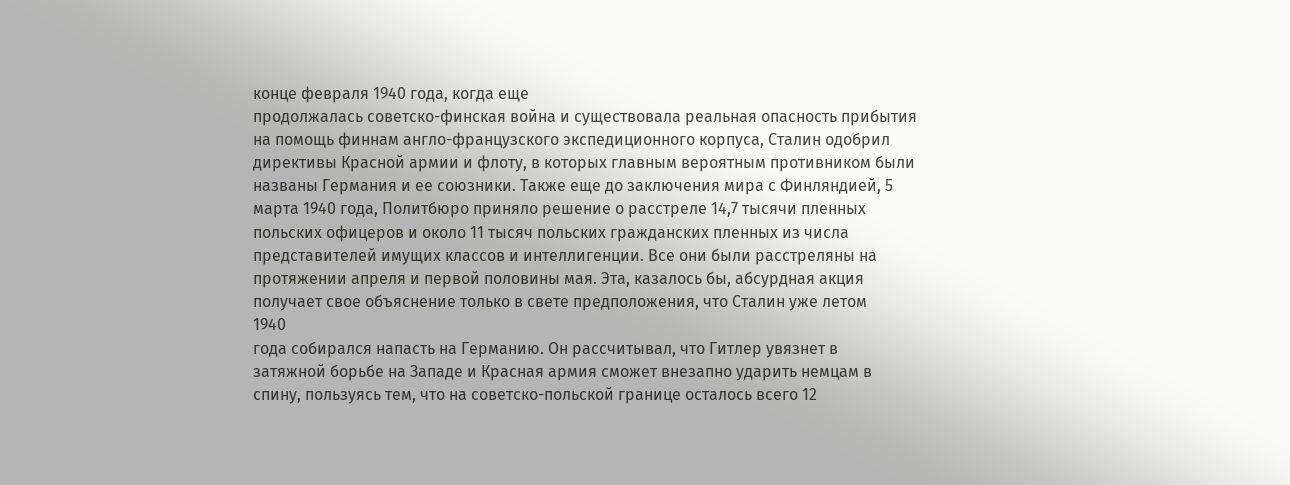конце февраля 1940 года, когда еще
продолжалась советско-финская война и существовала реальная опасность прибытия
на помощь финнам англо-французского экспедиционного корпуса, Сталин одобрил
директивы Красной армии и флоту, в которых главным вероятным противником были
названы Германия и ее союзники. Также еще до заключения мира с Финляндией, 5
марта 1940 года, Политбюро приняло решение о расстреле 14,7 тысячи пленных
польских офицеров и около 11 тысяч польских гражданских пленных из числа
представителей имущих классов и интеллигенции. Все они были расстреляны на
протяжении апреля и первой половины мая. Эта, казалось бы, абсурдная акция
получает свое объяснение только в свете предположения, что Сталин уже летом
1940
года собирался напасть на Германию. Он рассчитывал, что Гитлер увязнет в
затяжной борьбе на Западе и Красная армия сможет внезапно ударить немцам в
спину, пользуясь тем, что на советско-польской границе осталось всего 12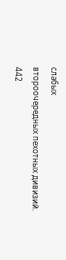слабых
второочередных пехотных дивизий.
442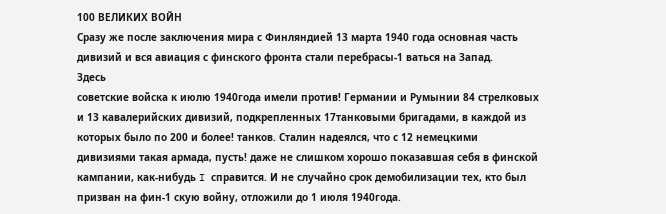100 ВЕЛИКИХ ВОЙН
Сразу же после заключения мира с Финляндией 13 марта 1940 года основная часть
дивизий и вся авиация с финского фронта стали перебрасы-1 ваться на Запад.
Здесь
советские войска к июлю 1940года имели против! Германии и Румынии 84 стрелковых
и 13 кавалерийских дивизий, подкрепленных 17танковыми бригадами, в каждой из
которых было по 200 и более! танков. Сталин надеялся, что с 12 немецкими
дивизиями такая армада, пусть! даже не слишком хорошо показавшая себя в финской
кампании, как-нибудь I справится. И не случайно срок демобилизации тех, кто был
призван на фин-1 скую войну, отложили до 1 июля 1940года.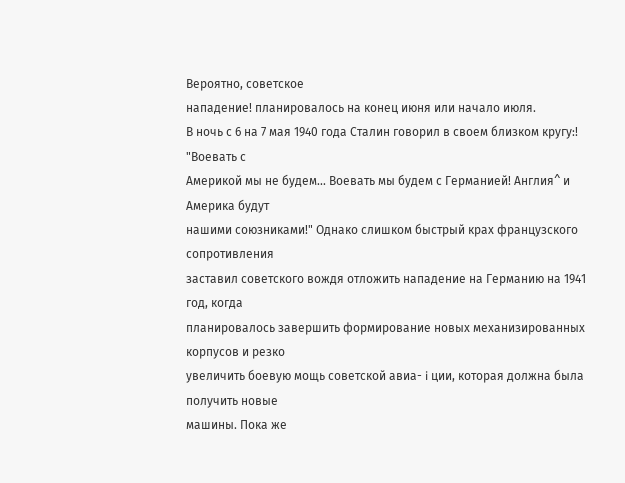Вероятно, советское
нападение! планировалось на конец июня или начало июля.
В ночь с 6 на 7 мая 1940 года Сталин говорил в своем близком кругу:! "Воевать с
Америкой мы не будем... Воевать мы будем с Германией! Англия^ и Америка будут
нашими союзниками!" Однако слишком быстрый крах французского сопротивления
заставил советского вождя отложить нападение на Германию на 1941 год, когда
планировалось завершить формирование новых механизированных корпусов и резко
увеличить боевую мощь советской авиа- i ции, которая должна была получить новые
машины. Пока же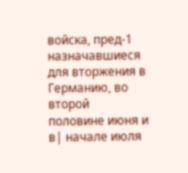войска, пред-1 назначавшиеся для вторжения в Германию, во
второй
половине июня и в| начале июля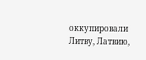оккупировали Литву, Латвию,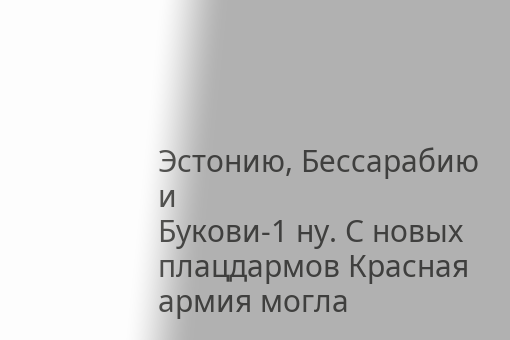Эстонию, Бессарабию
и
Букови-1 ну. С новых плацдармов Красная армия могла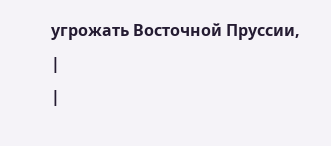угрожать Восточной Пруссии,
|
|